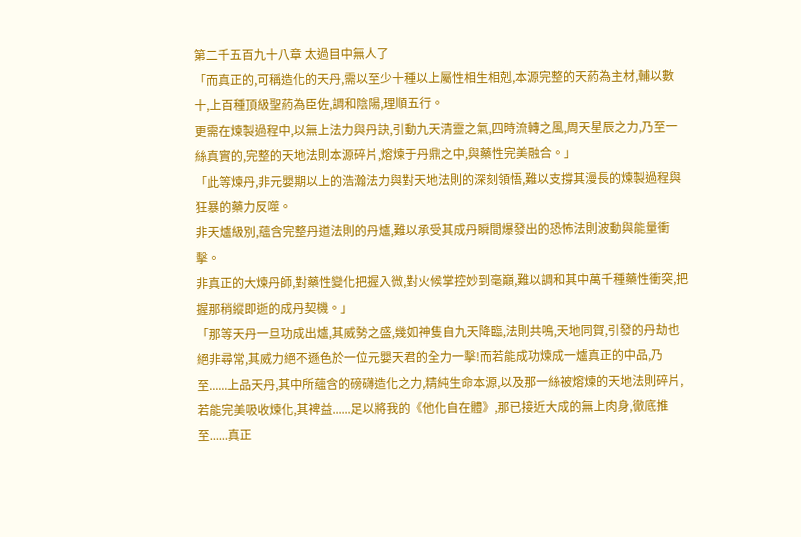第二千五百九十八章 太過目中無人了
「而真正的,可稱造化的天丹,需以至少十種以上屬性相生相剋,本源完整的天葯為主材,輔以數十,上百種頂級聖葯為臣佐,調和陰陽,理順五行。
更需在煉製過程中,以無上法力與丹訣,引動九天清靈之氣,四時流轉之風,周天星辰之力,乃至一絲真實的,完整的天地法則本源碎片,熔煉于丹鼎之中,與藥性完美融合。」
「此等煉丹,非元嬰期以上的浩瀚法力與對天地法則的深刻領悟,難以支撐其漫長的煉製過程與狂暴的藥力反噬。
非天爐級別,蘊含完整丹道法則的丹爐,難以承受其成丹瞬間爆發出的恐怖法則波動與能量衝擊。
非真正的大煉丹師,對藥性變化把握入微,對火候掌控妙到毫巔,難以調和其中萬千種藥性衝突,把握那稍縱即逝的成丹契機。」
「那等天丹一旦功成出爐,其威勢之盛,幾如神隻自九天降臨,法則共鳴,天地同賀,引發的丹劫也絕非尋常,其威力絕不遜色於一位元嬰天君的全力一擊!而若能成功煉成一爐真正的中品,乃至......上品天丹,其中所蘊含的磅礴造化之力,精純生命本源,以及那一絲被熔煉的天地法則碎片,若能完美吸收煉化,其裨益......足以將我的《他化自在體》,那已接近大成的無上肉身,徹底推至......真正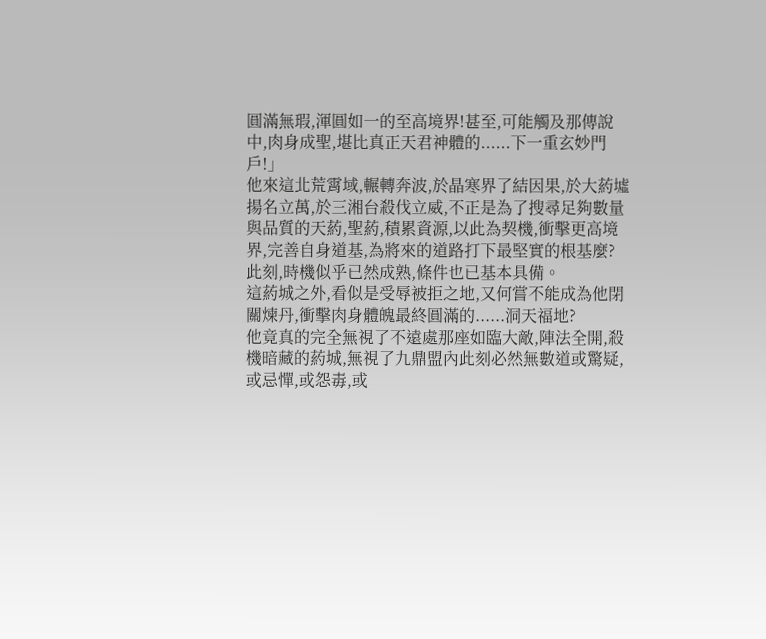圓滿無瑕,渾圓如一的至高境界!甚至,可能觸及那傳說中,肉身成聖,堪比真正天君神體的......下一重玄妙門戶!」
他來這北荒霄域,輾轉奔波,於晶寒界了結因果,於大葯墟揚名立萬,於三湘台殺伐立威,不正是為了搜尋足夠數量與品質的天葯,聖葯,積累資源,以此為契機,衝擊更高境界,完善自身道基,為將來的道路打下最堅實的根基麼?
此刻,時機似乎已然成熟,條件也已基本具備。
這葯城之外,看似是受辱被拒之地,又何嘗不能成為他閉關煉丹,衝擊肉身體魄最終圓滿的......洞天福地?
他竟真的完全無視了不遠處那座如臨大敵,陣法全開,殺機暗藏的葯城,無視了九鼎盟內此刻必然無數道或驚疑,或忌憚,或怨毒,或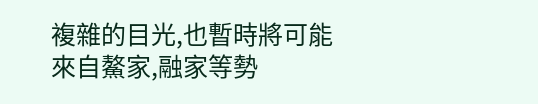複雜的目光,也暫時將可能來自鰲家,融家等勢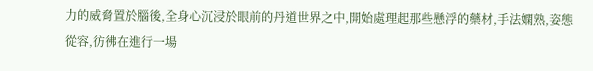力的威脅置於腦後,全身心沉浸於眼前的丹道世界之中,開始處理起那些懸浮的藥材,手法嫻熟,姿態從容,彷彿在進行一場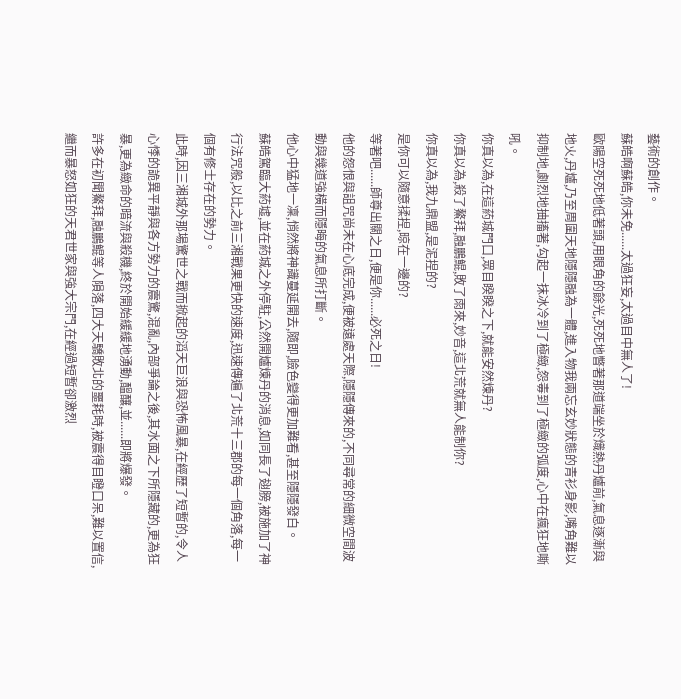藝術的創作。
蘇皓啊蘇皓,你未免......太過狂妄,太過目中無人了!
歐陽空死死地低著頭,用眼角的餘光,死死地瞥著那道端坐於熾熱丹爐前,氣息逐漸與地火,丹爐,乃至周圍天地隱隱融為一體,進入物我兩忘玄妙狀態的青衫身影,嘴角難以抑制地,劇烈地抽搐著,勾起一抹冰冷到了極緻,怨毒到了極緻的弧度,心中在瘋狂地嘶吼。
你真以為,在這葯城門口,眾目睽睽之下,就能安然煉丹?
你真以為,殺了鰲拜,融鵬鯤,敗了雨來,妙音,這北荒就無人能制你?
你真以為,我九鼎盟,是泥捏的?
是你可以隨意揉捏,晾在一邊的?
等著吧......師尊出關之日,便是你......必死之日!
他的怨恨與詛咒尚未在心底完成,便被遠處天際,隱隱傳來的,不同尋常的細微空間波動與幾道強橫而隱晦的氣息所打斷。
他心中猛地一凜,悄然將神識蔓延開去,隨即,臉色變得更加難看,甚至隱隱發白。
蘇皓駕臨大葯墟,並在葯城之外停駐,公然開爐煉丹的消息,如同長了翅膀,被施加了神行法咒般,以比之前三湘戰果更快的速度,迅速傳遍了北荒十三郡的每一個角落,每一個有修士存在的勢力。
此時,因三湘城外那場驚世之戰而掀起的滔天巨浪與恐怖風暴,在經歷了短暫的,令人心悸的詭異平靜與各方勢力的震驚,混亂,內部爭論之後,其水面之下所隱藏的,更為狂暴,更為緻命的暗流與殺機,終於開始緩緩地湧動,醞釀,並......即將爆發。
許多在初聞鰲拜,融鵬鯤等人隕落,四大天驕敗北的噩耗時,被震得目瞪口呆,難以置信,繼而暴怒如狂的天君世家與強大宗門,在經過短暫卻激烈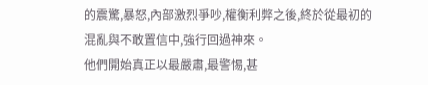的震驚,暴怒,內部激烈爭吵,權衡利弊之後,終於從最初的混亂與不敢置信中,強行回過神來。
他們開始真正以最嚴肅,最警惕,甚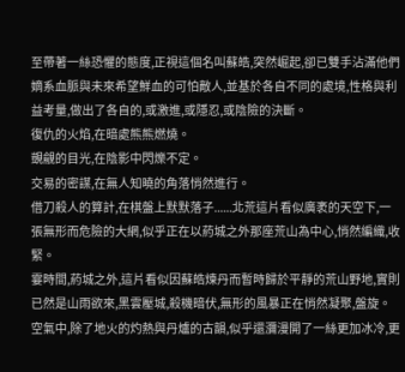至帶著一絲恐懼的態度,正視這個名叫蘇皓,突然崛起,卻已雙手沾滿他們嫡系血脈與未來希望鮮血的可怕敵人,並基於各自不同的處境,性格與利益考量,做出了各自的,或激進,或隱忍,或陰險的決斷。
復仇的火焰,在暗處熊熊燃燒。
覬覦的目光,在陰影中閃爍不定。
交易的密謀,在無人知曉的角落悄然進行。
借刀殺人的算計,在棋盤上默默落子......北荒這片看似廣袤的天空下,一張無形而危險的大網,似乎正在以葯城之外那座荒山為中心,悄然編織,收緊。
霎時間,葯城之外,這片看似因蘇皓煉丹而暫時歸於平靜的荒山野地,實則已然是山雨欲來,黑雲壓城,殺機暗伏,無形的風暴正在悄然凝聚,盤旋。
空氣中,除了地火的灼熱與丹爐的古韻,似乎還瀰漫開了一絲更加冰冷,更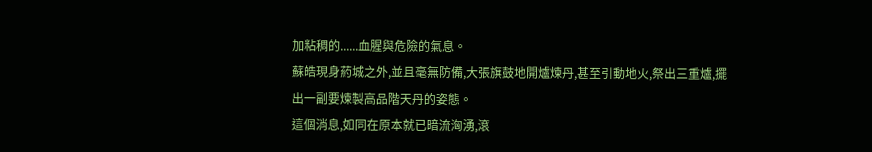加粘稠的......血腥與危險的氣息。
蘇皓現身葯城之外,並且毫無防備,大張旗鼓地開爐煉丹,甚至引動地火,祭出三重爐,擺出一副要煉製高品階天丹的姿態。
這個消息,如同在原本就已暗流洶湧,滾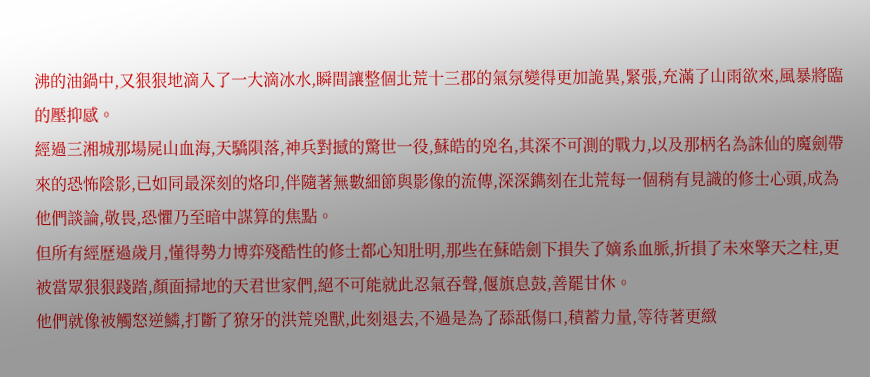沸的油鍋中,又狠狠地滴入了一大滴冰水,瞬間讓整個北荒十三郡的氣氛變得更加詭異,緊張,充滿了山雨欲來,風暴將臨的壓抑感。
經過三湘城那場屍山血海,天驕隕落,神兵對撼的驚世一役,蘇皓的兇名,其深不可測的戰力,以及那柄名為誅仙的魔劍帶來的恐怖陰影,已如同最深刻的烙印,伴隨著無數細節與影像的流傳,深深鐫刻在北荒每一個稍有見識的修士心頭,成為他們談論,敬畏,恐懼乃至暗中謀算的焦點。
但所有經歷過歲月,懂得勢力博弈殘酷性的修士都心知肚明,那些在蘇皓劍下損失了嫡系血脈,折損了未來擎天之柱,更被當眾狠狠踐踏,顏面掃地的天君世家們,絕不可能就此忍氣吞聲,偃旗息鼓,善罷甘休。
他們就像被觸怒逆鱗,打斷了獠牙的洪荒兇獸,此刻退去,不過是為了舔舐傷口,積蓄力量,等待著更緻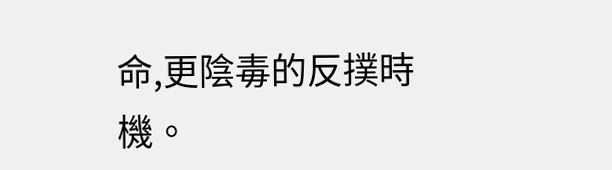命,更陰毒的反撲時機。